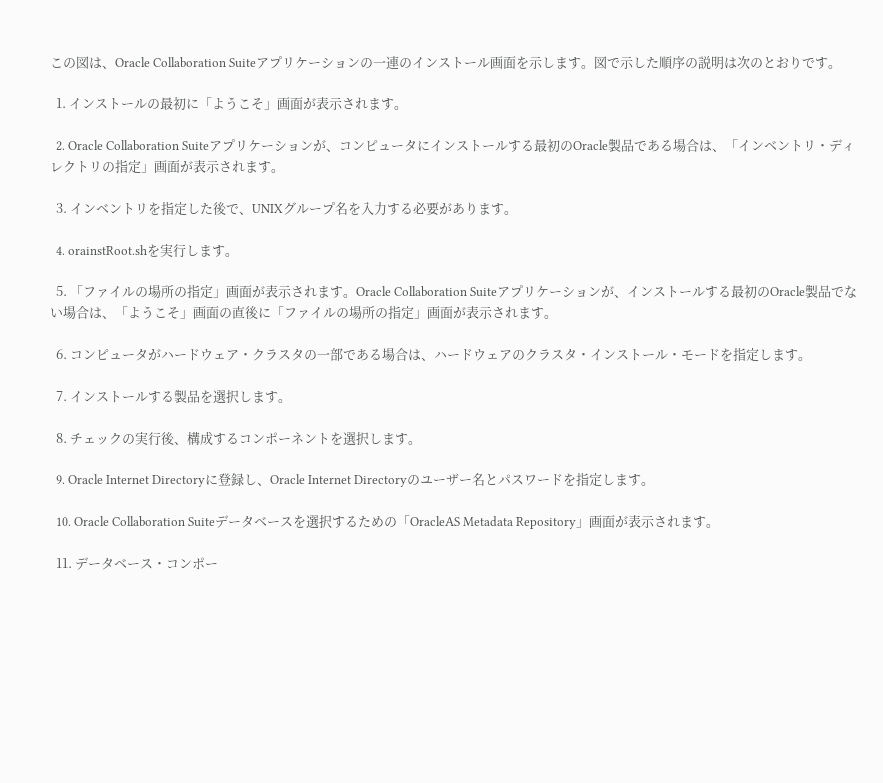この図は、Oracle Collaboration Suiteアプリケーションの一連のインストール画面を示します。図で示した順序の説明は次のとおりです。

  1. インストールの最初に「ようこそ」画面が表示されます。

  2. Oracle Collaboration Suiteアプリケーションが、コンピュータにインストールする最初のOracle製品である場合は、「インベントリ・ディレクトリの指定」画面が表示されます。

  3. インベントリを指定した後で、UNIXグループ名を入力する必要があります。

  4. orainstRoot.shを実行します。

  5. 「ファイルの場所の指定」画面が表示されます。Oracle Collaboration Suiteアプリケーションが、インストールする最初のOracle製品でない場合は、「ようこそ」画面の直後に「ファイルの場所の指定」画面が表示されます。

  6. コンピュータがハードウェア・クラスタの一部である場合は、ハードウェアのクラスタ・インストール・モードを指定します。

  7. インストールする製品を選択します。

  8. チェックの実行後、構成するコンポーネントを選択します。

  9. Oracle Internet Directoryに登録し、Oracle Internet Directoryのユーザー名とパスワードを指定します。

  10. Oracle Collaboration Suiteデータベースを選択するための「OracleAS Metadata Repository」画面が表示されます。

  11. データベース・コンポー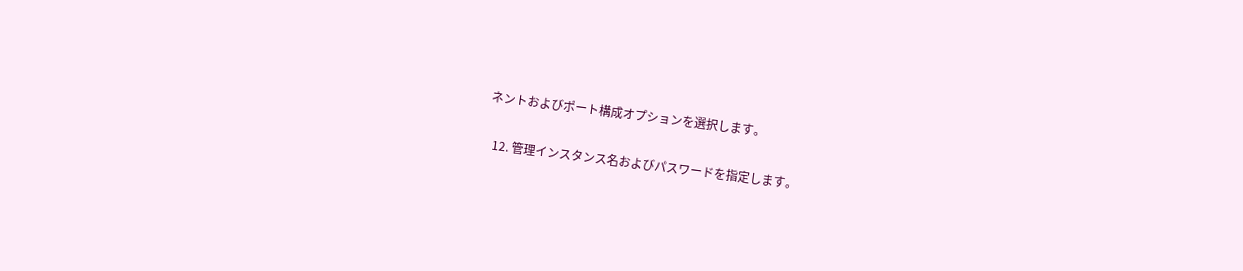ネントおよびポート構成オプションを選択します。

  12. 管理インスタンス名およびパスワードを指定します。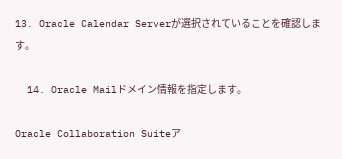13. Oracle Calendar Serverが選択されていることを確認します。

  14. Oracle Mailドメイン情報を指定します。

Oracle Collaboration Suiteア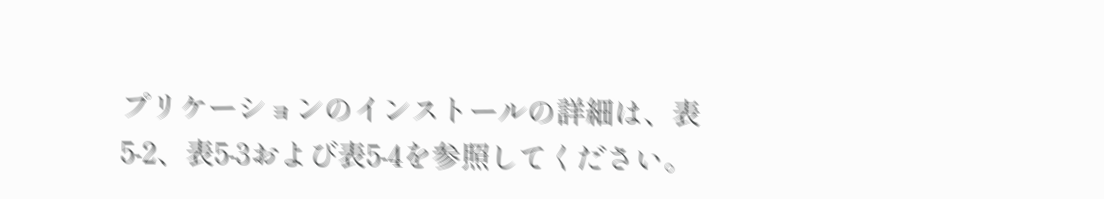プリケーションのインストールの詳細は、表5-2、表5-3および表5-4を参照してください。